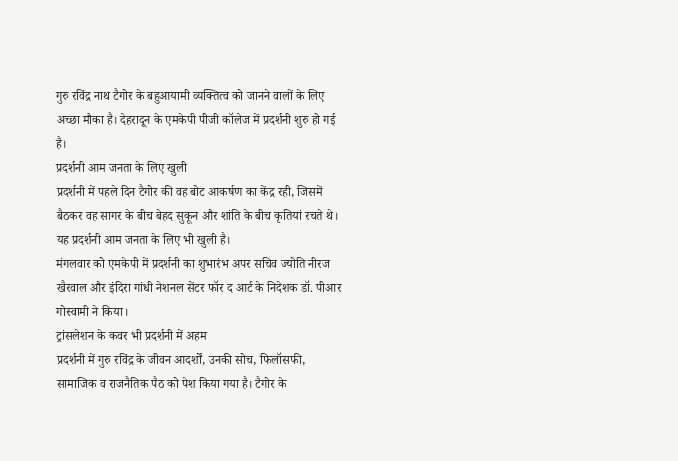गुरु रविंद्र नाथ टैगोर के बहुआयामी व्यक्तित्व को जानने वालों के लिए अच्छा मौका है। देहरादून के एमकेपी पीजी कॉलेज में प्रदर्शनी शुरु हो गई है।
प्रदर्शनी आम जनता के लिए खुली
प्रदर्शनी में पहले दिन टैगोर की वह बोट आकर्षण का केंद्र रही, जिसमें बैठकर वह सागर के बीच बेहद सुकून और शांति के बीच कृतियां रचते थे। यह प्रदर्शनी आम जनता के लिए भी खुली है।
मंगलवार को एमकेपी में प्रदर्शनी का शुभारंभ अपर सचिव ज्योति नीरज खैरवाल और इंदिरा गांधी नेशनल सेंटर फॉर द आर्ट के निदेशक डॉ. पीआर गोस्वामी ने किया।
ट्रांसलेशन के कवर भी प्रदर्शनी में अहम
प्रदर्शनी में गुरु रविंद्र के जीवन आदर्शों, उनकी सोच, फिलॉसफी, सामाजिक व राजनैतिक पैठ को पेश किया गया है। टैगोर के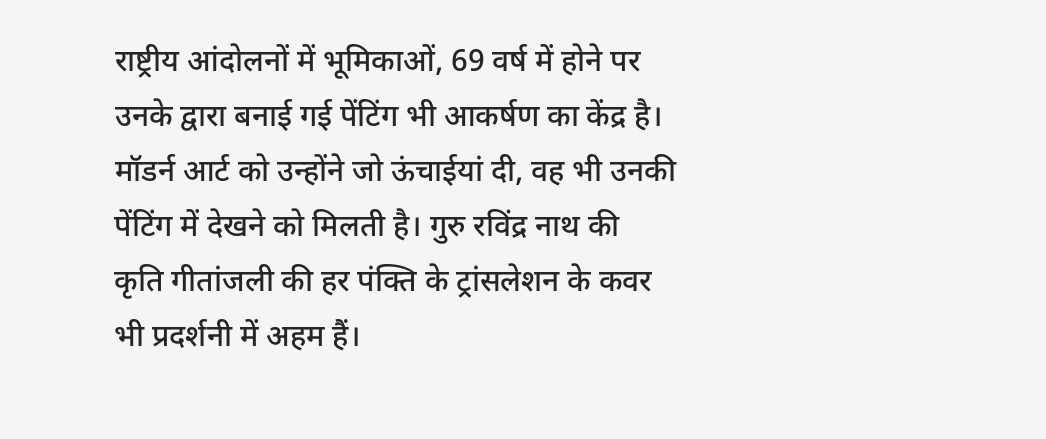राष्ट्रीय आंदोलनों में भूमिकाओं, 69 वर्ष में होने पर उनके द्वारा बनाई गई पेंटिंग भी आकर्षण का केंद्र है।
मॉडर्न आर्ट को उन्होंने जो ऊंचाईयां दी, वह भी उनकी पेंटिंग में देखने को मिलती है। गुरु रविंद्र नाथ की कृति गीतांजली की हर पंक्ति के ट्रांसलेशन के कवर भी प्रदर्शनी में अहम हैं।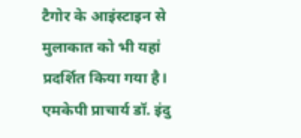टैगोर के आइंस्टाइन से मुलाकात को भी यहां प्रदर्शित किया गया है। एमकेपी प्राचार्य डॉ. इंदु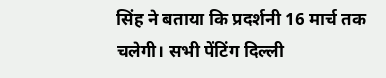सिंह ने बताया कि प्रदर्शनी 16 मार्च तक चलेगी। सभी पेंटिंग दिल्ली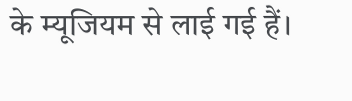के म्यूजियम से लाई गई हैं।